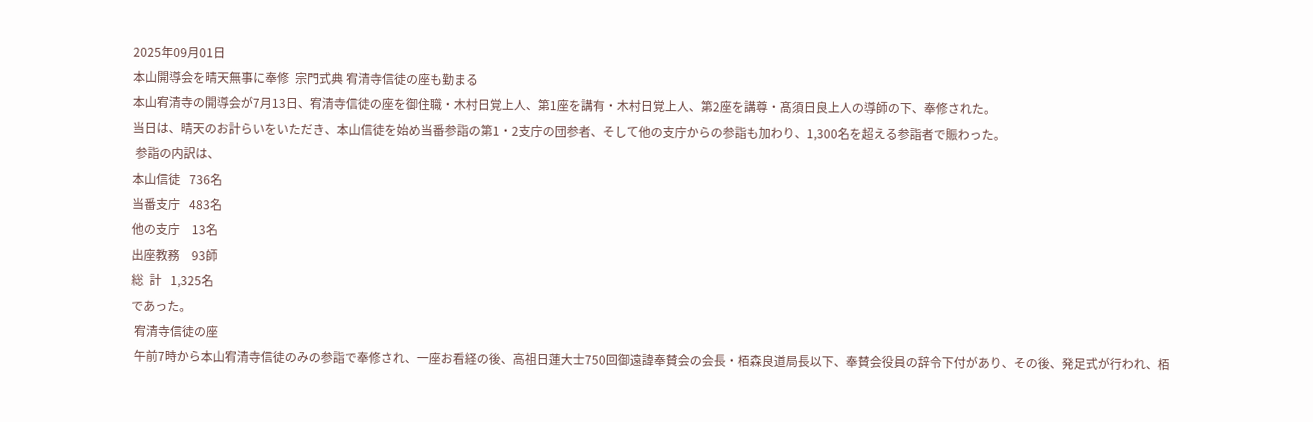2025年09月01日
本山開導会を晴天無事に奉修  宗門式典 宥清寺信徒の座も勤まる
本山宥清寺の開導会が7月13日、宥清寺信徒の座を御住職・木村日覚上人、第1座を講有・木村日覚上人、第2座を講尊・髙須日良上人の導師の下、奉修された。
当日は、晴天のお計らいをいただき、本山信徒を始め当番参詣の第1・2支庁の団参者、そして他の支庁からの参詣も加わり、1,300名を超える参詣者で賑わった。
 参詣の内訳は、
本山信徒   736名
当番支庁   483名
他の支庁    13名
出座教務    93師
総  計   1,325名
であった。
 宥清寺信徒の座
 午前7時から本山宥清寺信徒のみの参詣で奉修され、一座お看経の後、高祖日蓮大士750回御遠諱奉賛会の会長・栢森良道局長以下、奉賛会役員の辞令下付があり、その後、発足式が行われ、栢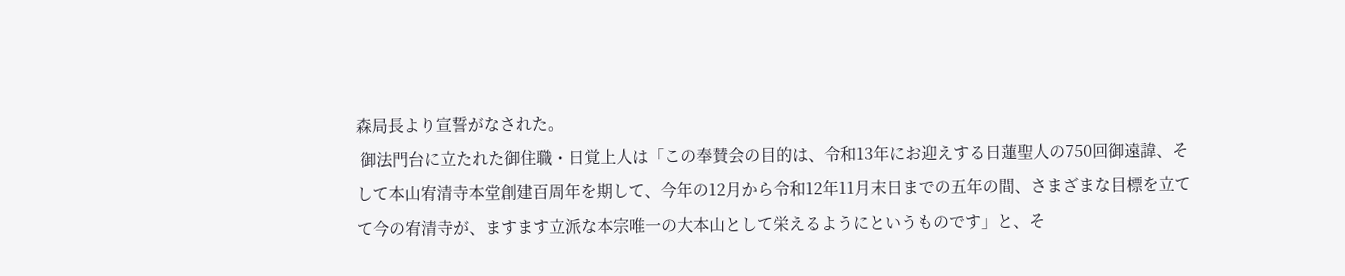森局長より宣誓がなされた。
 御法門台に立たれた御住職・日覚上人は「この奉賛会の目的は、令和13年にお迎えする日蓮聖人の750回御遠諱、そして本山宥清寺本堂創建百周年を期して、今年の12月から令和12年11月末日までの五年の間、さまざまな目標を立てて今の宥清寺が、ますます立派な本宗唯一の大本山として栄えるようにというものです」と、そ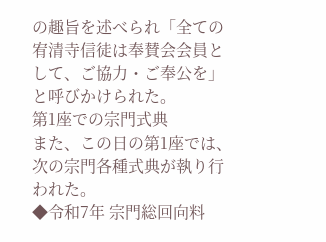の趣旨を述べられ「全ての宥清寺信徒は奉賛会会員として、ご協力・ご奉公を」と呼びかけられた。
第1座での宗門式典
また、この日の第1座では、次の宗門各種式典が執り行われた。
◆令和7年 宗門総回向料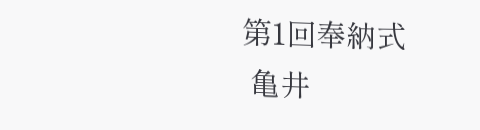第1回奉納式
 亀井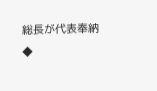総長が代表奉納
◆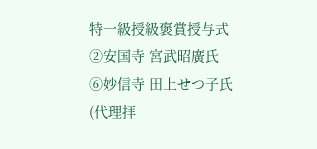特一級授級褒賞授与式
②安国寺 宮武昭廣氏
⑥妙信寺 田上せつ子氏
(代理拝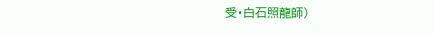受・白石照龍師)